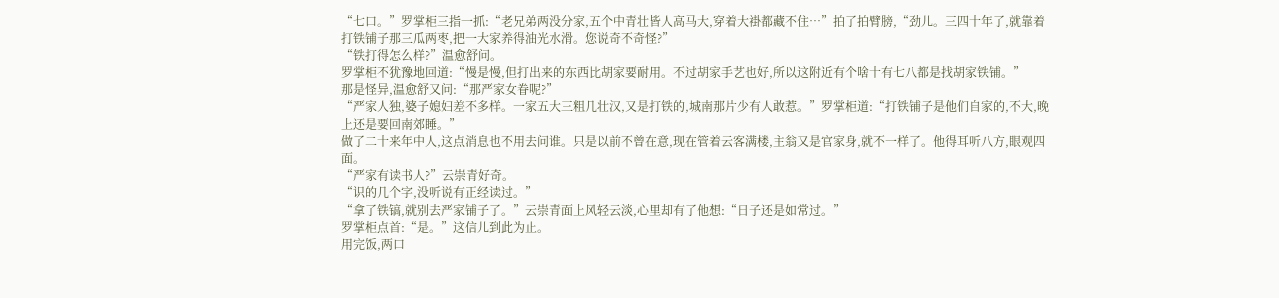“七口。”罗掌柜三指一抓:“老兄弟两没分家,五个中青壮皆人高马大,穿着大褂都藏不住…”拍了拍臂膀,“劲儿。三四十年了,就靠着打铁铺子那三瓜两枣,把一大家养得油光水滑。您说奇不奇怪?”
“铁打得怎么样?”温愈舒问。
罗掌柜不犹豫地回道:“慢是慢,但打出来的东西比胡家要耐用。不过胡家手艺也好,所以这附近有个啥十有七八都是找胡家铁铺。”
那是怪异,温愈舒又问:“那严家女眷呢?”
“严家人独,婆子媳妇差不多样。一家五大三粗几壮汉,又是打铁的,城南那片少有人敢惹。”罗掌柜道:“打铁铺子是他们自家的,不大,晚上还是要回南郊睡。”
做了二十来年中人,这点消息也不用去问谁。只是以前不曾在意,现在管着云客满楼,主翁又是官家身,就不一样了。他得耳听八方,眼观四面。
“严家有读书人?”云崇青好奇。
“识的几个字,没听说有正经读过。”
“拿了铁镐,就别去严家铺子了。”云崇青面上风轻云淡,心里却有了他想:“日子还是如常过。”
罗掌柜点首:“是。”这信儿到此为止。
用完饭,两口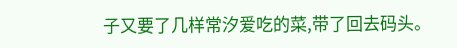子又要了几样常汐爱吃的菜,带了回去码头。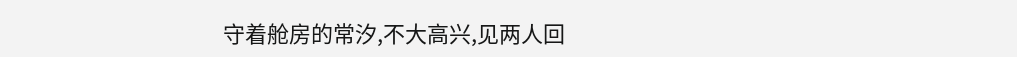守着舱房的常汐,不大高兴,见两人回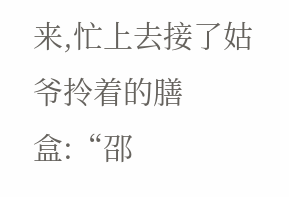来,忙上去接了姑爷拎着的膳盒:“邵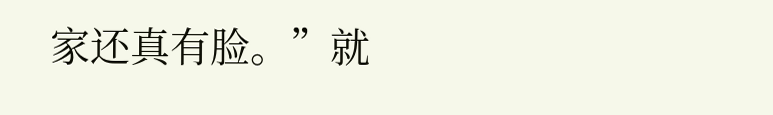家还真有脸。”就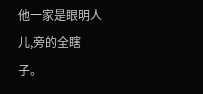他一家是眼明人儿,旁的全瞎子。